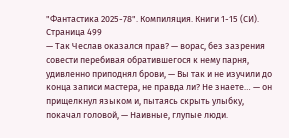"Фантастика 2025-78". Компиляция. Книги 1-15 (СИ). Страница 499
— Так Чеслав оказался прав? — ворас, без зазрения совести перебивая обратившегося к нему парня, удивленно приподнял брови, — Вы так и не изучили до конца записи мастера, не правда ли? Не знаете… — он прищелкнул языком и, пытаясь скрыть улыбку, покачал головой, — Наивные, глупые люди.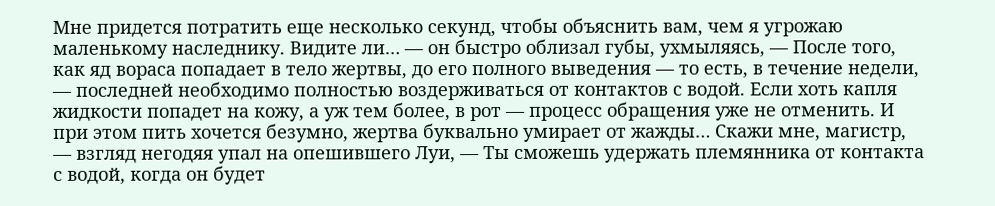Мне придется потратить еще несколько секунд, чтобы объяснить вам, чем я угрожаю маленькому наследнику. Видите ли… — он быстро облизал губы, ухмыляясь, — После того, как яд вораса попадает в тело жертвы, до его полного выведения — то есть, в течение недели, — последней необходимо полностью воздерживаться от контактов с водой. Если хоть капля жидкости попадет на кожу, а уж тем более, в рот — процесс обращения уже не отменить. И при этом пить хочется безумно, жертва буквально умирает от жажды… Скажи мне, магистр, — взгляд негодяя упал на опешившего Луи, — Ты сможешь удержать племянника от контакта с водой, когда он будет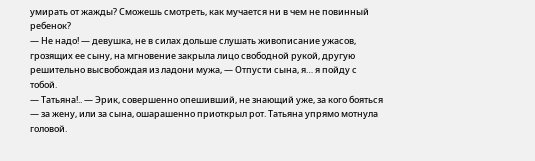умирать от жажды? Сможешь смотреть, как мучается ни в чем не повинный ребенок?
— Не надо! — девушка, не в силах дольше слушать живописание ужасов, грозящих ее сыну, на мгновение закрыла лицо свободной рукой, другую решительно высвобождая из ладони мужа, — Отпусти сына, я… я пойду с тобой.
— Татьяна!.. — Эрик, совершенно опешивший, не знающий уже, за кого бояться — за жену, или за сына, ошарашенно приоткрыл рот. Татьяна упрямо мотнула головой.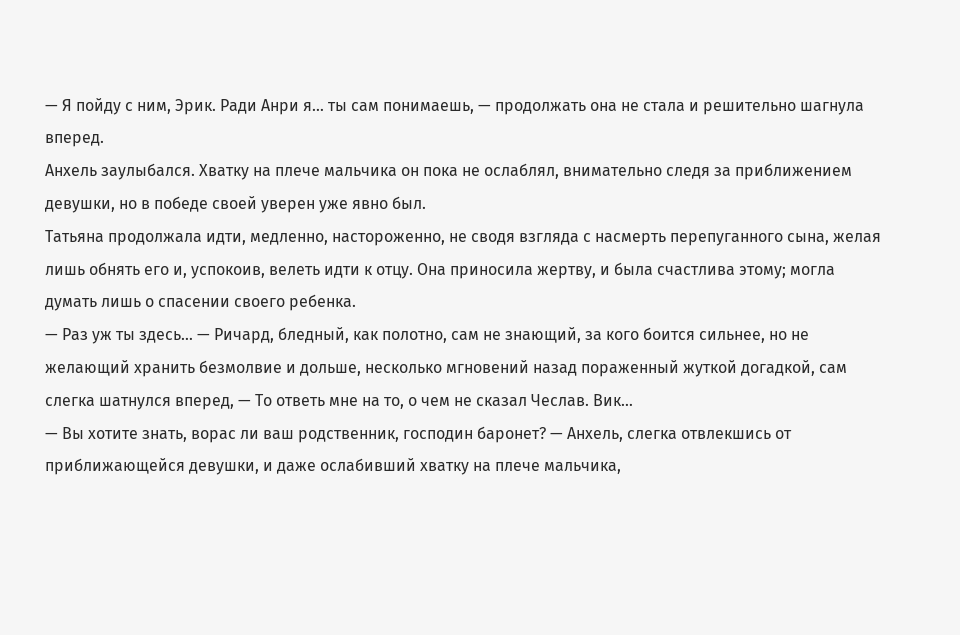— Я пойду с ним, Эрик. Ради Анри я… ты сам понимаешь, — продолжать она не стала и решительно шагнула вперед.
Анхель заулыбался. Хватку на плече мальчика он пока не ослаблял, внимательно следя за приближением девушки, но в победе своей уверен уже явно был.
Татьяна продолжала идти, медленно, настороженно, не сводя взгляда с насмерть перепуганного сына, желая лишь обнять его и, успокоив, велеть идти к отцу. Она приносила жертву, и была счастлива этому; могла думать лишь о спасении своего ребенка.
— Раз уж ты здесь… — Ричард, бледный, как полотно, сам не знающий, за кого боится сильнее, но не желающий хранить безмолвие и дольше, несколько мгновений назад пораженный жуткой догадкой, сам слегка шатнулся вперед, — То ответь мне на то, о чем не сказал Чеслав. Вик…
— Вы хотите знать, ворас ли ваш родственник, господин баронет? — Анхель, слегка отвлекшись от приближающейся девушки, и даже ослабивший хватку на плече мальчика,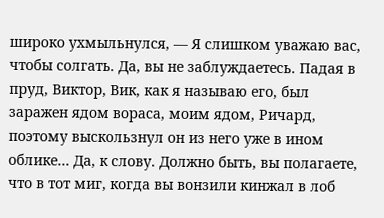широко ухмыльнулся, — Я слишком уважаю вас, чтобы солгать. Да, вы не заблуждаетесь. Падая в пруд, Виктор, Вик, как я называю его, был заражен ядом вораса, моим ядом, Ричард, поэтому выскользнул он из него уже в ином облике… Да, к слову. Должно быть, вы полагаете, что в тот миг, когда вы вонзили кинжал в лоб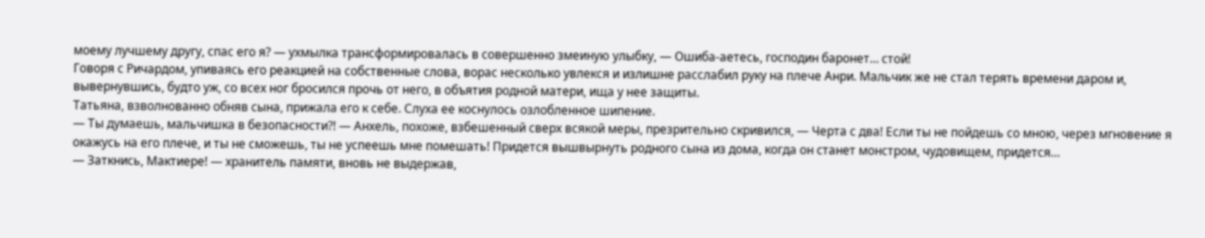моему лучшему другу, спас его я? — ухмылка трансформировалась в совершенно змеиную улыбку, — Ошиба-аетесь, господин баронет… стой!
Говоря с Ричардом, упиваясь его реакцией на собственные слова, ворас несколько увлекся и излишне расслабил руку на плече Анри. Мальчик же не стал терять времени даром и, вывернувшись, будто уж, со всех ног бросился прочь от него, в объятия родной матери, ища у нее защиты.
Татьяна, взволнованно обняв сына, прижала его к себе. Слуха ее коснулось озлобленное шипение.
— Ты думаешь, мальчишка в безопасности?! — Анхель, похоже, взбешенный сверх всякой меры, презрительно скривился, — Черта с два! Если ты не пойдешь со мною, через мгновение я окажусь на его плече, и ты не сможешь, ты не успеешь мне помешать! Придется вышвырнуть родного сына из дома, когда он станет монстром, чудовищем, придется…
— Заткнись, Мактиере! — хранитель памяти, вновь не выдержав,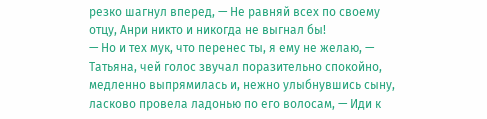резко шагнул вперед, — Не равняй всех по своему отцу, Анри никто и никогда не выгнал бы!
— Но и тех мук, что перенес ты, я ему не желаю, — Татьяна, чей голос звучал поразительно спокойно, медленно выпрямилась и, нежно улыбнувшись сыну, ласково провела ладонью по его волосам, — Иди к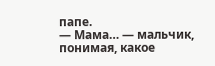папе.
— Мама… — мальчик, понимая, какое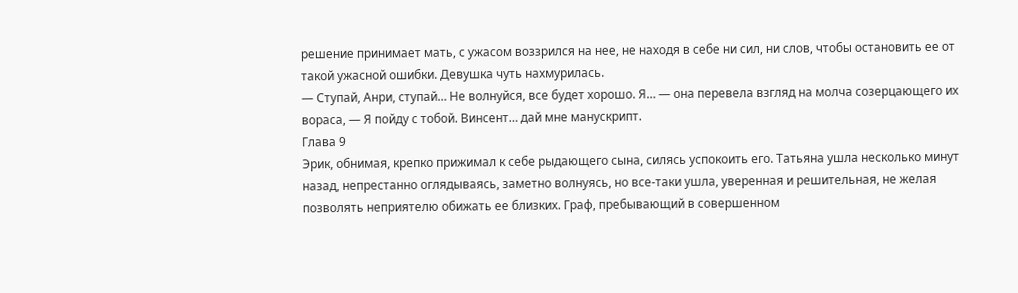решение принимает мать, с ужасом воззрился на нее, не находя в себе ни сил, ни слов, чтобы остановить ее от такой ужасной ошибки. Девушка чуть нахмурилась.
— Ступай, Анри, ступай… Не волнуйся, все будет хорошо. Я… — она перевела взгляд на молча созерцающего их вораса, — Я пойду с тобой. Винсент… дай мне манускрипт.
Глава 9
Эрик, обнимая, крепко прижимал к себе рыдающего сына, силясь успокоить его. Татьяна ушла несколько минут назад, непрестанно оглядываясь, заметно волнуясь, но все-таки ушла, уверенная и решительная, не желая позволять неприятелю обижать ее близких. Граф, пребывающий в совершенном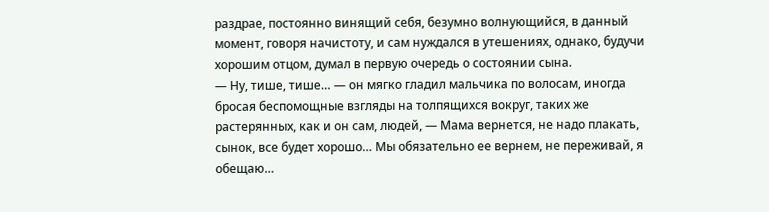раздрае, постоянно винящий себя, безумно волнующийся, в данный момент, говоря начистоту, и сам нуждался в утешениях, однако, будучи хорошим отцом, думал в первую очередь о состоянии сына.
— Ну, тише, тише… — он мягко гладил мальчика по волосам, иногда бросая беспомощные взгляды на толпящихся вокруг, таких же растерянных, как и он сам, людей, — Мама вернется, не надо плакать, сынок, все будет хорошо… Мы обязательно ее вернем, не переживай, я обещаю…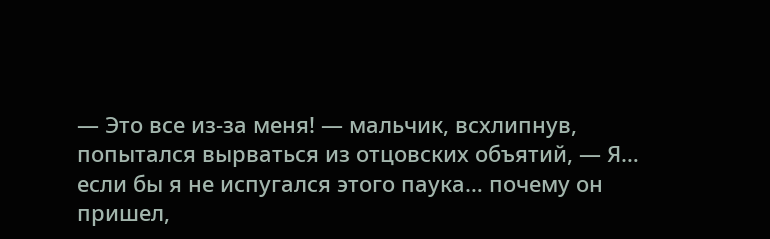— Это все из-за меня! — мальчик, всхлипнув, попытался вырваться из отцовских объятий, — Я… если бы я не испугался этого паука… почему он пришел,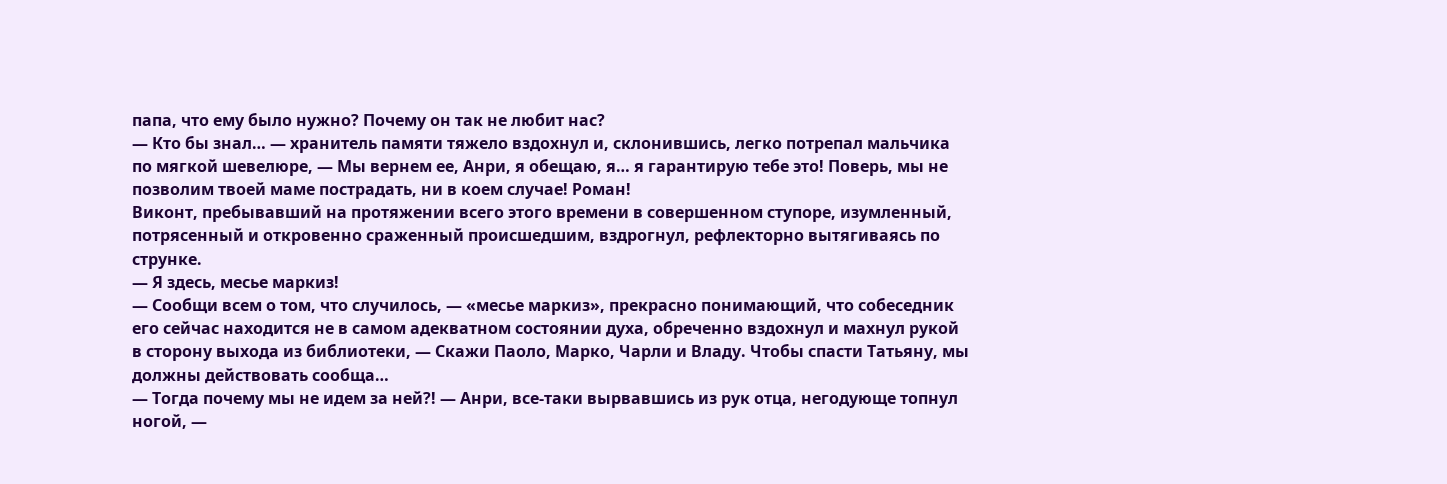папа, что ему было нужно? Почему он так не любит нас?
— Кто бы знал… — хранитель памяти тяжело вздохнул и, склонившись, легко потрепал мальчика по мягкой шевелюре, — Мы вернем ее, Анри, я обещаю, я… я гарантирую тебе это! Поверь, мы не позволим твоей маме пострадать, ни в коем случае! Роман!
Виконт, пребывавший на протяжении всего этого времени в совершенном ступоре, изумленный, потрясенный и откровенно сраженный происшедшим, вздрогнул, рефлекторно вытягиваясь по струнке.
— Я здесь, месье маркиз!
— Сообщи всем о том, что случилось, — «месье маркиз», прекрасно понимающий, что собеседник его сейчас находится не в самом адекватном состоянии духа, обреченно вздохнул и махнул рукой в сторону выхода из библиотеки, — Скажи Паоло, Марко, Чарли и Владу. Чтобы спасти Татьяну, мы должны действовать сообща…
— Тогда почему мы не идем за ней?! — Анри, все-таки вырвавшись из рук отца, негодующе топнул ногой, —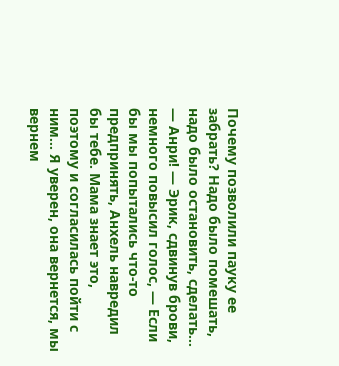Почему позволили пауку ее забрать? Надо было помешать, надо было остановить, сделать…
— Анри! — Эрик, сдвинув брови, немного повысил голос, — Если бы мы попытались что-то предпринять, Анхель навредил бы тебе. Мама знает это, поэтому и согласилась пойти с ним… Я уверен, она вернется, мы вернем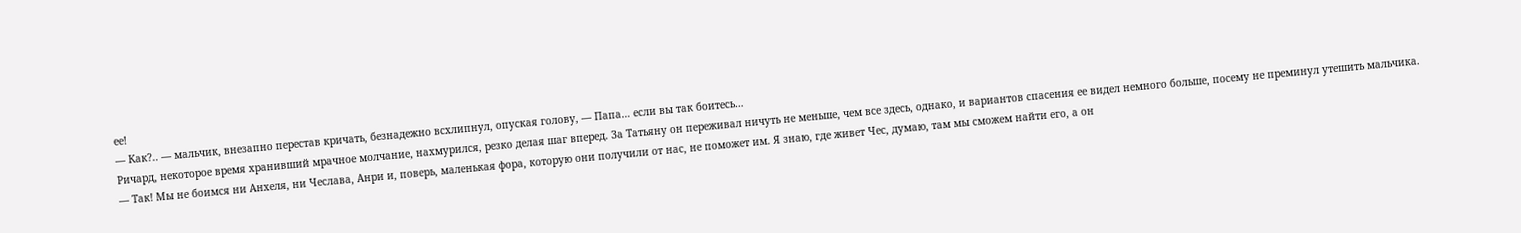ее!
— Как?.. — мальчик, внезапно перестав кричать, безнадежно всхлипнул, опуская голову, — Папа… если вы так боитесь…
Ричард, некоторое время хранивший мрачное молчание, нахмурился, резко делая шаг вперед. За Татьяну он переживал ничуть не меньше, чем все здесь, однако, и вариантов спасения ее видел немного больше, посему не преминул утешить мальчика.
— Так! Мы не боимся ни Анхеля, ни Чеслава, Анри и, поверь, маленькая фора, которую они получили от нас, не поможет им. Я знаю, где живет Чес, думаю, там мы сможем найти его, а он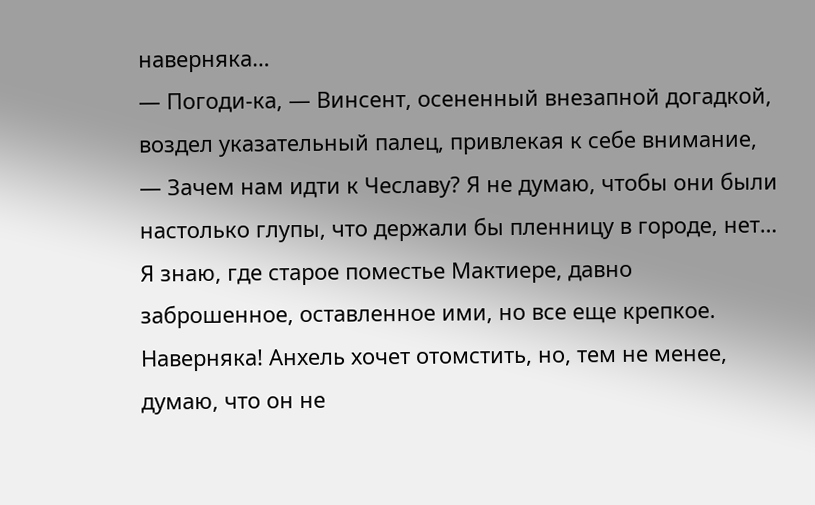наверняка…
— Погоди-ка, — Винсент, осененный внезапной догадкой, воздел указательный палец, привлекая к себе внимание, — Зачем нам идти к Чеславу? Я не думаю, чтобы они были настолько глупы, что держали бы пленницу в городе, нет… Я знаю, где старое поместье Мактиере, давно заброшенное, оставленное ими, но все еще крепкое. Наверняка! Анхель хочет отомстить, но, тем не менее, думаю, что он не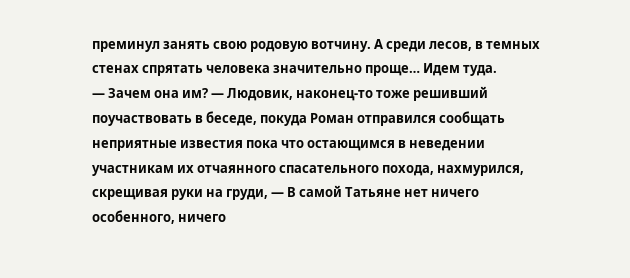преминул занять свою родовую вотчину. А среди лесов, в темных стенах спрятать человека значительно проще… Идем туда.
— Зачем она им? — Людовик, наконец-то тоже решивший поучаствовать в беседе, покуда Роман отправился сообщать неприятные известия пока что остающимся в неведении участникам их отчаянного спасательного похода, нахмурился, скрещивая руки на груди, — В самой Татьяне нет ничего особенного, ничего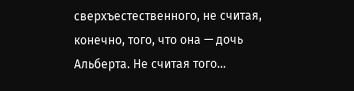сверхъестественного, не считая, конечно, того, что она — дочь Альберта. Не считая того…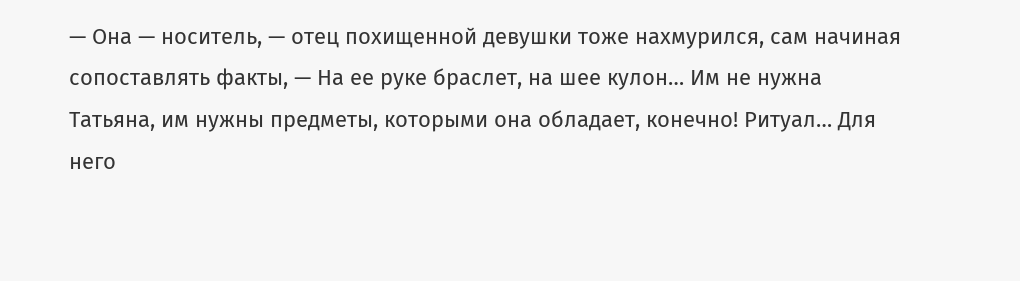— Она — носитель, — отец похищенной девушки тоже нахмурился, сам начиная сопоставлять факты, — На ее руке браслет, на шее кулон… Им не нужна Татьяна, им нужны предметы, которыми она обладает, конечно! Ритуал… Для него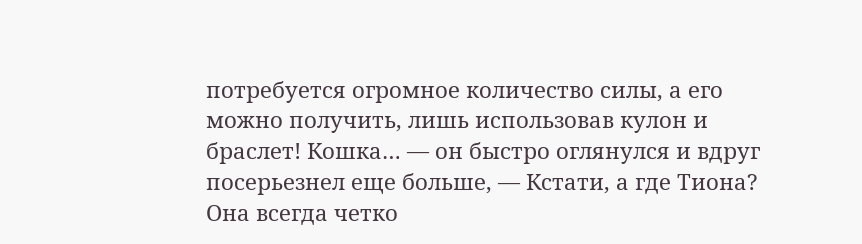потребуется огромное количество силы, а его можно получить, лишь использовав кулон и браслет! Кошка… — он быстро оглянулся и вдруг посерьезнел еще больше, — Кстати, а где Тиона? Она всегда четко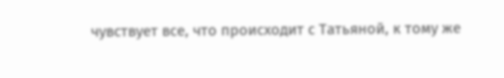чувствует все, что происходит с Татьяной, к тому же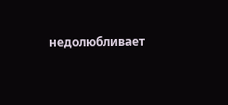недолюбливает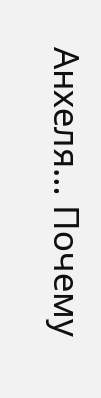Анхеля… Почему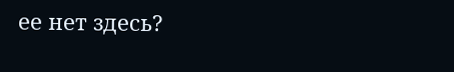ее нет здесь?